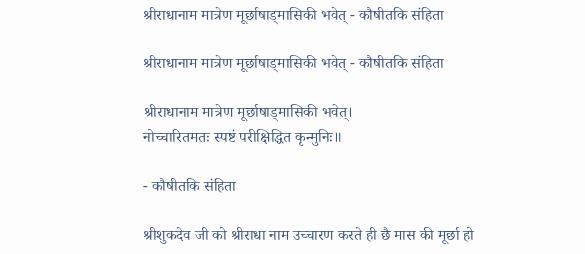श्रीराधानाम मात्रेण मूर्छाषाड्मासिकी भवेत् - कौषीतकि संहिता

श्रीराधानाम मात्रेण मूर्छाषाड्मासिकी भवेत् - कौषीतकि संहिता

श्रीराधानाम मात्रेण मूर्छाषाड्मासिकी भवेत्।
नोच्चारितमतः स्पष्टं परीक्षिद्धित कृन्मुनिः॥

- कौषीतकि संहिता

श्रीशुकदेव जी को श्रीराधा नाम उच्चारण करते ही छै मास की मूर्छा हो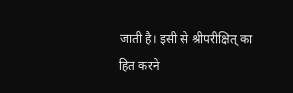जाती है। इसी से श्रीपरीक्षित् का हित करने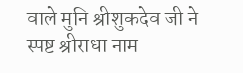वाले मुनि श्रीशुकदेव जी ने स्पष्ट श्रीराधा नाम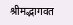श्रीमद्भागवत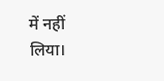में नहीं लिया।